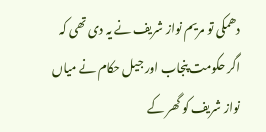دھمکی تو مریم نواز شریف نے یہ دی تھی کہ اگر حکومت پنجاب اور جیل حکام نے میاں نواز شریف کو گھر کے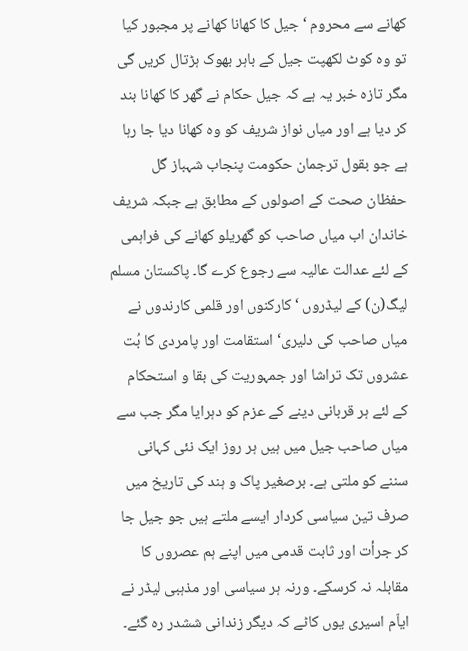کھانے سے محروم ‘ جیل کا کھانا کھانے پر مجبور کیا تو وہ کوٹ لکھپت جیل کے باہر بھوک ہڑتال کریں گی مگر تازہ خبر یہ ہے کہ جیل حکام نے گھر کا کھانا بند کر دیا ہے اور میاں نواز شریف کو وہ کھانا دیا جا رہا ہے جو بقول ترجمان حکومت پنجاب شہباز گل حفظان صحت کے اصولوں کے مطابق ہے جبکہ شریف خاندان اب میاں صاحب کو گھریلو کھانے کی فراہمی کے لئے عدالت عالیہ سے رجوع کرے گا۔ پاکستان مسلم لیگ(ن) کے لیڈروں ‘کارکنوں اور قلمی کارندوں نے میاں صاحب کی دلیری‘ استقامت اور پامردی کا بُت عشروں تک تراشا اور جمہوریت کی بقا و استحکام کے لئے ہر قربانی دینے کے عزم کو دہرایا مگر جب سے میاں صاحب جیل میں ہیں ہر روز ایک نئی کہانی سننے کو ملتی ہے۔ برصغیر پاک و ہند کی تاریخ میں صرف تین سیاسی کردار ایسے ملتے ہیں جو جیل جا کر جرأت اور ثابت قدمی میں اپنے ہم عصروں کا مقابلہ نہ کرسکے۔ ورنہ ہر سیاسی اور مذہبی لیڈر نے ایاّم اسیری یوں کاٹے کہ دیگر زندانی ششدر رہ گئے۔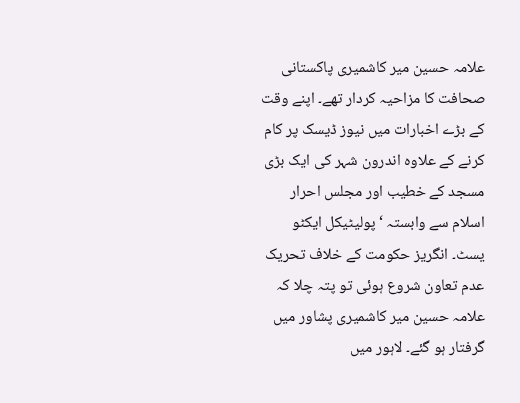علامہ حسین میر کاشمیری پاکستانی صحافت کا مزاحیہ کردار تھے۔ اپنے وقت کے بڑے اخبارات میں نیوز ڈیسک پر کام کرنے کے علاوہ اندرون شہر کی ایک بڑی مسجد کے خطیب اور مجلس احرار اسلام سے وابستہ ‘پولیٹیکل ایکٹو یسٹ۔ انگریز حکومت کے خلاف تحریک عدم تعاون شروع ہوئی تو پتہ چلا کہ علامہ حسین میر کاشمیری پشاور میں گرفتار ہو گئے۔ لاہور میں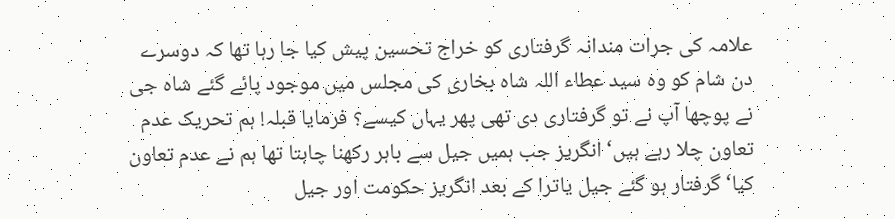علامہ کی جرات مندانہ گرفتاری کو خراج تحسین پیش کیا جا رہا تھا کہ دوسرے دن شام کو وہ سید عطاء اللہ شاہ بخاری کی مجلس میں موجود پائے گئے شاہ جی نے پوچھا آپ نے تو گرفتاری دی تھی پھر یہاں کیسے؟ فرمایا قبلہ! ہم تحریک عدم تعاون چلا رہے ہیں‘ انگریز جب ہمیں جیل سے باہر رکھنا چاہتا تھا ہم نے عدم تعاون کیا‘ گرفتار ہو گئے جیل یاترا کے بعد انگریز حکومت اور جیل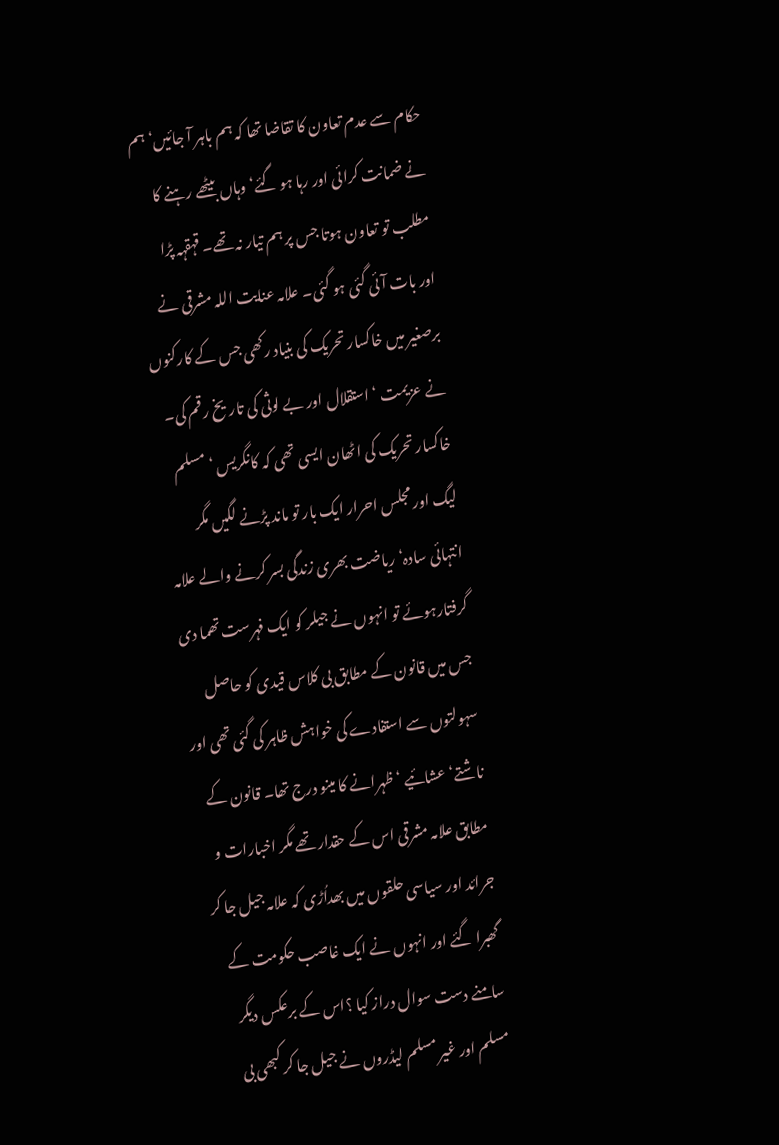حکام سے عدم تعاون کا تقاضا تھا کہ ہم باہر آ جائیں‘ ہم نے ضمانت کرائی اور رہا ہو گئے‘ وہاں بیٹھے رہنے کا مطلب تو تعاون ہوتا جس پر ہم تیار نہ تھے۔ قہقہہ پڑا اور بات آئی گئی ہو گئی۔ علامہ عنایت اللہ مشرقی نے برصغیر میں خاکسار تحریک کی بنیاد رکھی جس کے کارکنوں نے عزیمت ‘ استقلال اور بے لوثی کی تاریخ رقم کی۔ خاکسار تحریک کی اٹھان ایسی تھی کہ کانگریس ‘مسلم لیگ اور مجلس احرار ایک بار تو ماند پڑنے لگیں مگر انتہائی سادہ‘ ریاضت بھری زندگی بسر کرنے والے علامہ گرفتارہوئے تو انہوں نے جیلر کو ایک فہرست تھما دی جس میں قانون کے مطابق بی کلاس قیدی کو حاصل سہولتوں سے استفادے کی خواہش ظاہر کی گئی تھی اور ناشتے‘ عشائیے ‘ ظہرانے کا مینو درج تھا۔ قانون کے مطابق علامہ مشرقی اس کے حقدار تھے مگر اخبارات و جرائد اور سیاسی حلقوں میں بھداُڑی کہ علامہ جیل جا کر گھبرا گئے اور انہوں نے ایک غاصب حکومت کے سامنے دست سوال دراز کیا ؟اس کے برعکس دیگر مسلم اور غیر مسلم لیڈروں نے جیل جا کر کبھی بی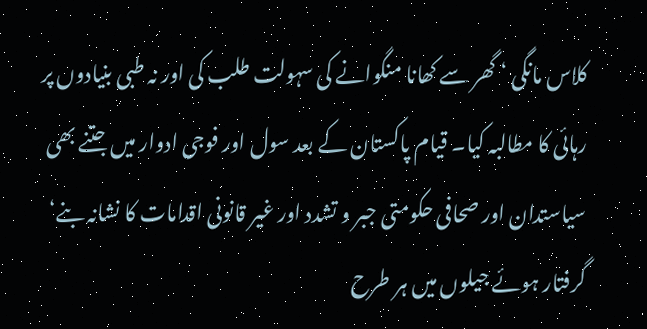کلاس مانگی ‘ گھر سے کھانا منگوانے کی سہولت طلب کی اور نہ طبی بنیادوں پر رہائی کا مطالبہ کیا۔ قیام پاکستان کے بعد سول اور فوجی ادوار میں جتنے بھی سیاستدان اور صحافی حکومتی جبر و تشدد اور غیر قانونی اقدامات کا نشانہ بنے‘ گرفتار ہوئے جیلوں میں ہر طرح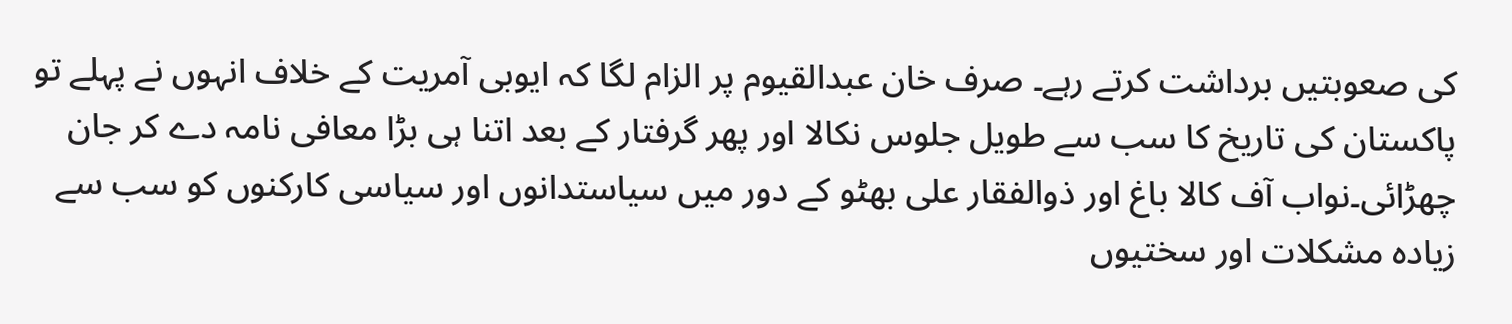کی صعوبتیں برداشت کرتے رہے۔ صرف خان عبدالقیوم پر الزام لگا کہ ایوبی آمریت کے خلاف انہوں نے پہلے تو پاکستان کی تاریخ کا سب سے طویل جلوس نکالا اور پھر گرفتار کے بعد اتنا ہی بڑا معافی نامہ دے کر جان چھڑائی۔نواب آف کالا باغ اور ذوالفقار علی بھٹو کے دور میں سیاستدانوں اور سیاسی کارکنوں کو سب سے زیادہ مشکلات اور سختیوں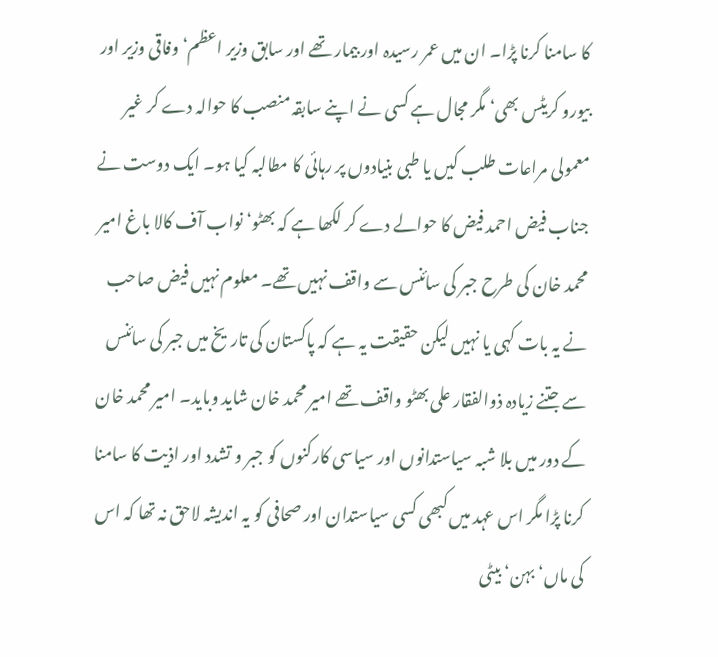کا سامنا کرنا پڑا۔ ان میں عمر رسیدہ اور بیمار تھے اور سابق وزیر اعظم‘ وفاقی وزیر اور بیورو کریٹس بھی‘ مگر مجال ہے کسی نے اپنے سابقہ منصب کا حوالہ دے کر غیر معمولی مراعات طلب کیں یا طبی بنیادوں پر رہائی کا مطالبہ کیا ہو۔ ایک دوست نے جناب فیض احمد فیض کا حوالے دے کر لکھا ہے کہ بھٹو‘ نواب آف کالا باغ امیر محمد خان کی طرح جبر کی سائنس سے واقف نہیں تھے۔ معلوم نہیں فیض صاحب نے یہ بات کہی یا نہیں لیکن حقیقت یہ ہے کہ پاکستان کی تاریخ میں جبر کی سائنس سے جتنے زیادہ ذوالفقار علی بھٹو واقف تھے امیر محمد خان شاید وباید۔ امیر محمد خان کے دور میں بلا شبہ سیاستدانوں اور سیاسی کارکنوں کو جبر و تشدد اور اذیت کا سامنا کرنا پڑا مگر اس عہد میں کبھی کسی سیاستدان اور صحافی کو یہ اندیشہ لاحق نہ تھا کہ اس کی ماں‘ بہن‘ بیٹی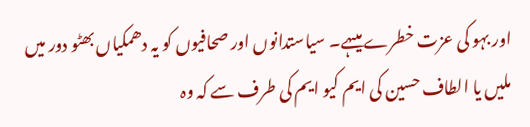اور بہو کی عزت خطرے میںہے۔ سیاستدانوں اور صحافیوں کو یہ دھمکیاں بھٹو دور میں ملیں یا الطاف حسین کی ایم کیو ایم کی طرف سے کہ وہ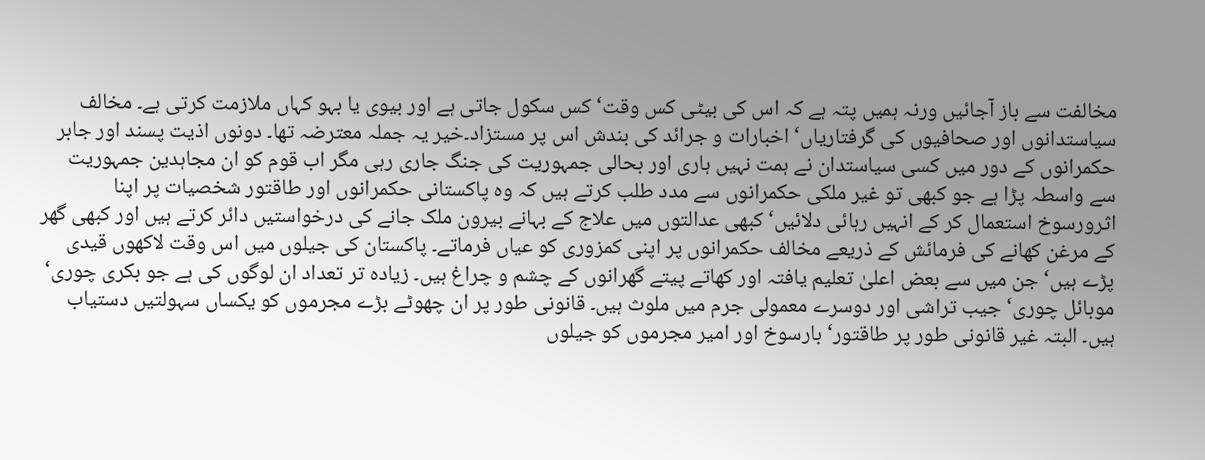مخالفت سے باز آجائیں ورنہ ہمیں پتہ ہے کہ اس کی بیٹی کس وقت‘ کس سکول جاتی ہے اور بیوی یا بہو کہاں ملازمت کرتی ہے۔ مخالف سیاستدانوں اور صحافیوں کی گرفتاریاں‘ اخبارات و جرائد کی بندش اس پر مستزاد۔خیر یہ جملہ معترضہ تھا۔ دونوں اذیت پسند اور جابر حکمرانوں کے دور میں کسی سیاستدان نے ہمت نہیں ہاری اور بحالی جمہوریت کی جنگ جاری رہی مگر اب قوم کو ان مجاہدین جمہوریت سے واسطہ پڑا ہے جو کبھی تو غیر ملکی حکمرانوں سے مدد طلب کرتے ہیں کہ وہ پاکستانی حکمرانوں اور طاقتور شخصیات پر اپنا اثرورسوخ استعمال کر کے انہیں رہائی دلائیں‘کبھی عدالتوں میں علاج کے بہانے بیرون ملک جانے کی درخواستیں دائر کرتے ہیں اور کبھی گھر کے مرغن کھانے کی فرمائش کے ذریعے مخالف حکمرانوں پر اپنی کمزوری کو عیاں فرماتے۔ پاکستان کی جیلوں میں اس وقت لاکھوں قیدی پڑے ہیں‘ جن میں سے بعض اعلیٰ تعلیم یافتہ اور کھاتے پیتے گھرانوں کے چشم و چراغ ہیں۔ زیادہ تر تعداد ان لوگوں کی ہے جو بکری چوری‘ موبائل چوری‘ جیب تراشی اور دوسرے معمولی جرم میں ملوث ہیں۔ قانونی طور پر ان چھوٹے بڑے مجرموں کو یکساں سہولتیں دستیاب ہیں۔ البتہ غیر قانونی طور پر طاقتور‘ بارسوخ اور امیر مجرموں کو جیلوں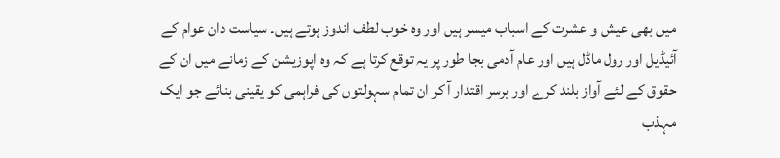میں بھی عیش و عشرت کے اسباب میسر ہیں اور وہ خوب لطف اندوز ہوتے ہیں۔ سیاست دان عوام کے آئیڈیل اور رول ماڈل ہیں اور عام آدمی بجا طور پر یہ توقع کرتا ہے کہ وہ اپوزیشن کے زمانے میں ان کے حقوق کے لئے آواز بلند کرے اور برسر اقتدار آ کر ان تمام سہولتوں کی فراہمی کو یقینی بنائے جو ایک مہذب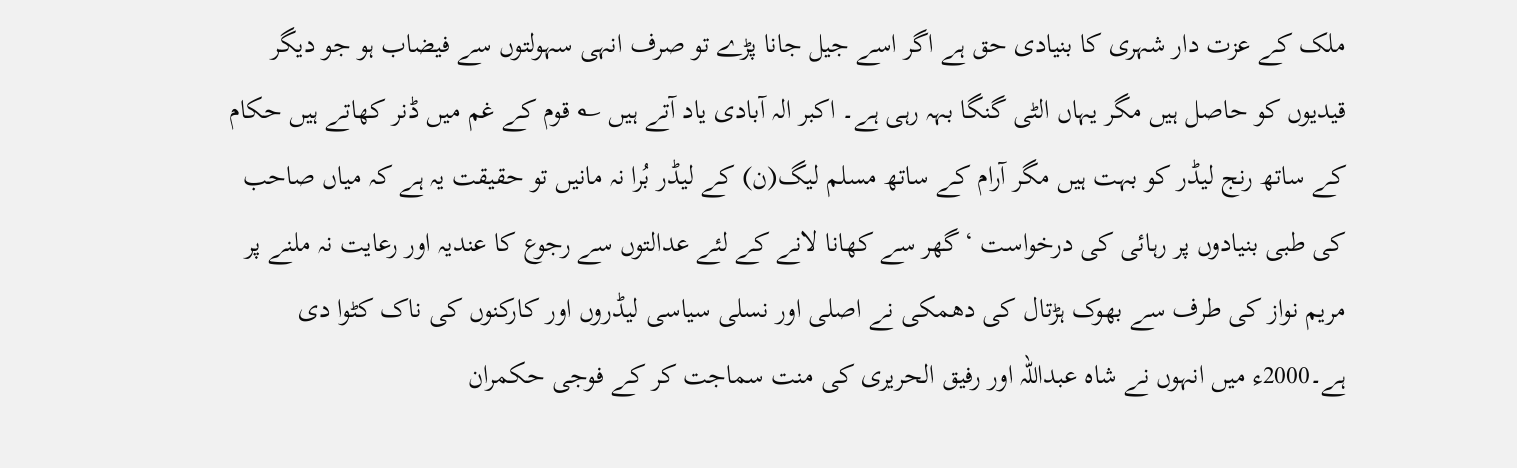ملک کے عزت دار شہری کا بنیادی حق ہے اگر اسے جیل جانا پڑے تو صرف انہی سہولتوں سے فیضاب ہو جو دیگر قیدیوں کو حاصل ہیں مگر یہاں الٹی گنگا بہہ رہی ہے۔ اکبر الہ آبادی یاد آتے ہیں ؎ قوم کے غم میں ڈنر کھاتے ہیں حکام کے ساتھ رنج لیڈر کو بہت ہیں مگر آرام کے ساتھ مسلم لیگ(ن) کے لیڈر بُرا نہ مانیں تو حقیقت یہ ہے کہ میاں صاحب کی طبی بنیادوں پر رہائی کی درخواست ‘گھر سے کھانا لانے کے لئے عدالتوں سے رجوع کا عندیہ اور رعایت نہ ملنے پر مریم نواز کی طرف سے بھوک ہڑتال کی دھمکی نے اصلی اور نسلی سیاسی لیڈروں اور کارکنوں کی ناک کٹوا دی ہے۔2000ء میں انہوں نے شاہ عبداللہ اور رفیق الحریری کی منت سماجت کر کے فوجی حکمران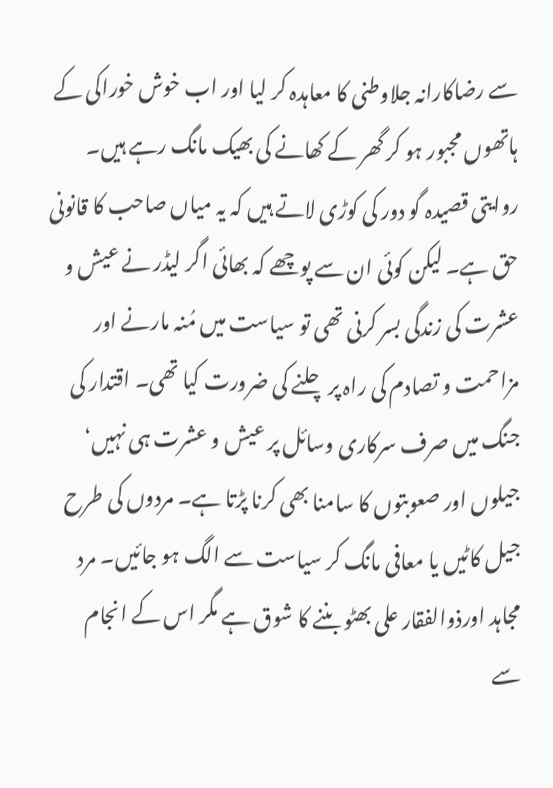سے رضاکارانہ جلاوطنی کا معاہدہ کر لیا اور اب خوش خوراکی کے ہاتھوں مجبور ہو کر گھر کے کھانے کی بھیک مانگ رہے ہیں۔ روایتی قصیدہ گو دور کی کوڑی لاتے ہیں کہ یہ میاں صاحب کا قانونی حق ہے۔ لیکن کوئی ان سے پوچھے کہ بھائی اگر لیڈر نے عیش و عشرت کی زندگی بسر کرنی تھی تو سیاست میں مُنہ مارنے اور مزاحمت و تصادم کی راہ پر چلنے کی ضرورت کیا تھی۔ اقتدار کی جنگ میں صرف سرکاری وسائل پر عیش و عشرت ہی نہیں‘ جیلوں اور صعوبتوں کا سامنا بھی کرنا پڑتا ہے۔ مردوں کی طرح جیل کاٹیں یا معافی مانگ کر سیاست سے الگ ہو جائیں۔ مرد مجاہد اورذوالفقار علی بھٹو بننے کا شوق ہے مگر اس کے انجام سے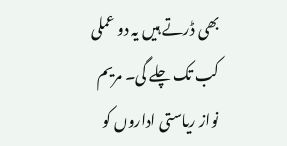بھی ڈرتے ہیں یہ دو عملی کب تک چلے گی۔ مریم نواز ریاستی اداروں کو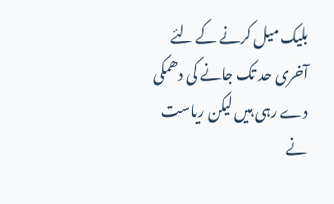بلیک میل کرنے کے لئے آخری حد تک جانے کی دھمکی دے رہی ہیں لیکن ریاست نے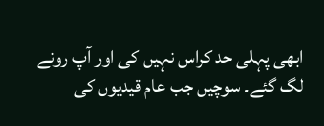ابھی پہلی حد کراس نہیں کی اور آپ رونے لگ گئے۔ سوچیں جب عام قیدیوں کی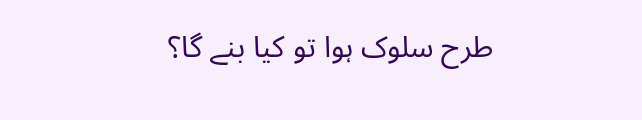طرح سلوک ہوا تو کیا بنے گا؟